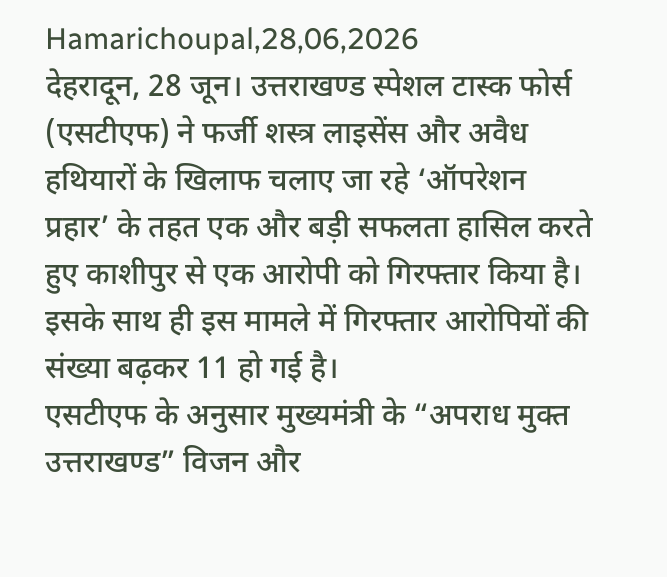Hamarichoupal,28,06,2026
देहरादून, 28 जून। उत्तराखण्ड स्पेशल टास्क फोर्स (एसटीएफ) ने फर्जी शस्त्र लाइसेंस और अवैध हथियारों के खिलाफ चलाए जा रहे ‘ऑपरेशन प्रहार’ के तहत एक और बड़ी सफलता हासिल करते हुए काशीपुर से एक आरोपी को गिरफ्तार किया है। इसके साथ ही इस मामले में गिरफ्तार आरोपियों की संख्या बढ़कर 11 हो गई है।
एसटीएफ के अनुसार मुख्यमंत्री के “अपराध मुक्त उत्तराखण्ड” विजन और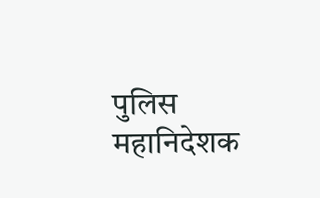पुलिस महानिदेशक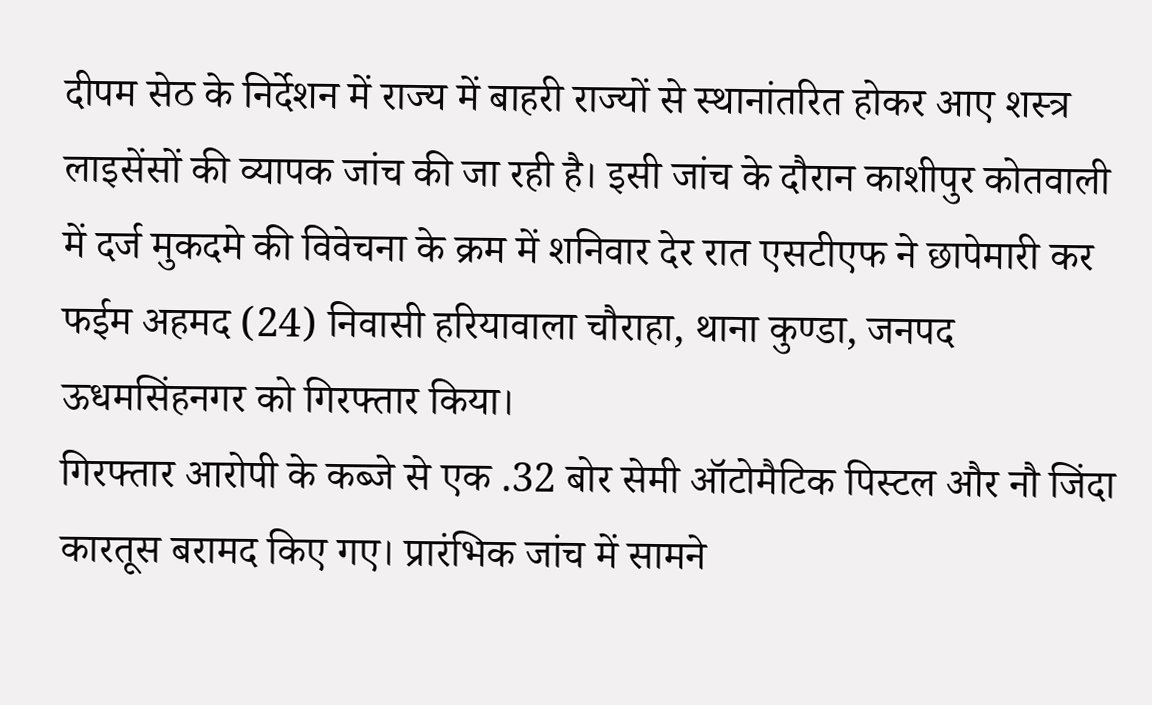दीपम सेठ के निर्देशन में राज्य में बाहरी राज्यों से स्थानांतरित होकर आए शस्त्र लाइसेंसों की व्यापक जांच की जा रही है। इसी जांच के दौरान काशीपुर कोतवाली में दर्ज मुकदमे की विवेचना के क्रम में शनिवार देर रात एसटीएफ ने छापेमारी कर फईम अहमद (24) निवासी हरियावाला चौराहा, थाना कुण्डा, जनपद ऊधमसिंहनगर को गिरफ्तार किया।
गिरफ्तार आरोपी के कब्जे से एक .32 बोर सेमी ऑटोमैटिक पिस्टल और नौ जिंदा कारतूस बरामद किए गए। प्रारंभिक जांच में सामने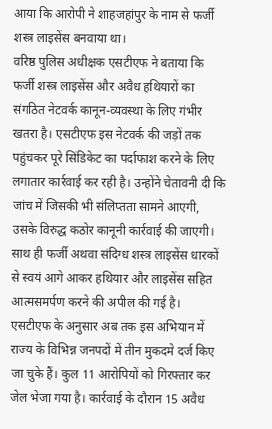आया कि आरोपी ने शाहजहांपुर के नाम से फर्जी शस्त्र लाइसेंस बनवाया था।
वरिष्ठ पुलिस अधीक्षक एसटीएफ ने बताया कि फर्जी शस्त्र लाइसेंस और अवैध हथियारों का संगठित नेटवर्क कानून-व्यवस्था के लिए गंभीर खतरा है। एसटीएफ इस नेटवर्क की जड़ों तक पहुंचकर पूरे सिंडिकेट का पर्दाफाश करने के लिए लगातार कार्रवाई कर रही है। उन्होंने चेतावनी दी कि जांच में जिसकी भी संलिप्तता सामने आएगी, उसके विरुद्ध कठोर कानूनी कार्रवाई की जाएगी। साथ ही फर्जी अथवा संदिग्ध शस्त्र लाइसेंस धारकों से स्वयं आगे आकर हथियार और लाइसेंस सहित आत्मसमर्पण करने की अपील की गई है।
एसटीएफ के अनुसार अब तक इस अभियान में राज्य के विभिन्न जनपदों में तीन मुकदमे दर्ज किए जा चुके हैं। कुल 11 आरोपियों को गिरफ्तार कर जेल भेजा गया है। कार्रवाई के दौरान 15 अवैध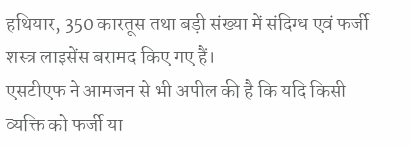हथियार, 350 कारतूस तथा बड़ी संख्या में संदिग्ध एवं फर्जी शस्त्र लाइसेंस बरामद किए गए हैं।
एसटीएफ ने आमजन से भी अपील की है कि यदि किसी व्यक्ति को फर्जी या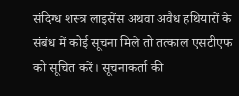संदिग्ध शस्त्र लाइसेंस अथवा अवैध हथियारों के संबंध में कोई सूचना मिले तो तत्काल एसटीएफ को सूचित करें। सूचनाकर्ता की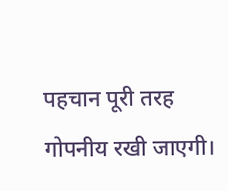पहचान पूरी तरह गोपनीय रखी जाएगी।